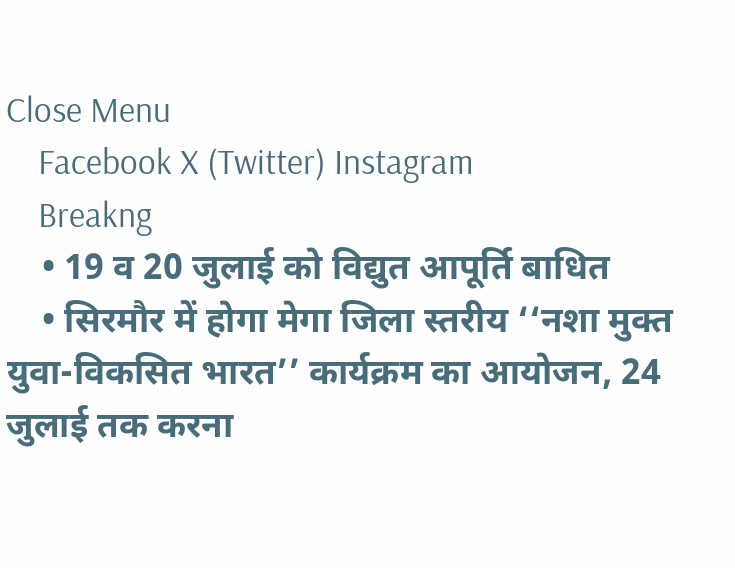Close Menu
    Facebook X (Twitter) Instagram
    Breakng
    • 19 व 20 जुलाई को विद्युत आपूर्ति बाधित
    • सिरमौर में होगा मेगा जिला स्तरीय ‘‘नशा मुक्त युवा-विकसित भारत’’ कार्यक्रम का आयोजन, 24 जुलाई तक करना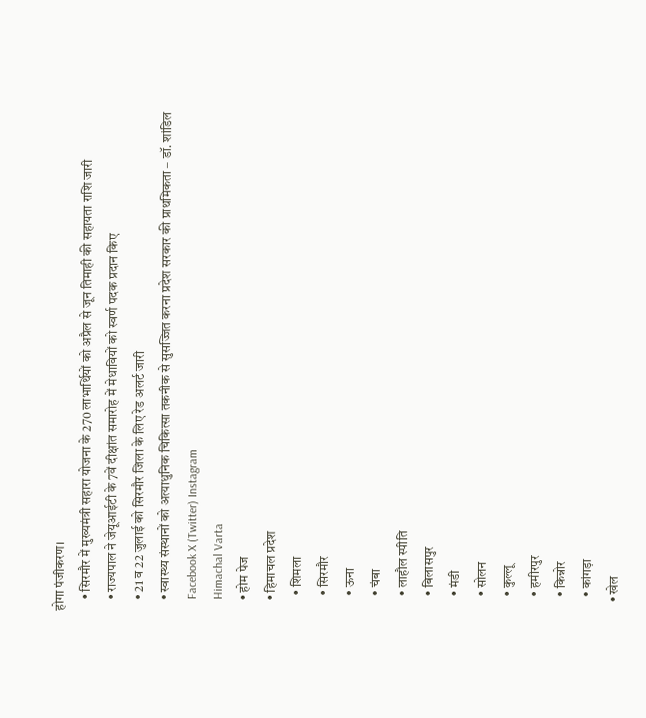होगा पंजीकरण।
    • सिरमौर में मुख्यमंत्री सहारा योजना के 270 लाभार्थियों को अप्रैल से जून तिमाही की सहायता राशि जारी
    • राज्यपाल ने जेयूआईटी के 7वें दीक्षांत समारोह में मेधावियों को स्वर्ण पदक प्रदान किए
    • 21 व 22 जुलाई को सिरमौर जिला के लिए रेड अलर्ट जारी
    • स्वास्थ्य संस्थानों को अत्याधुनिक चिकित्सा तकनीक से सुसज्जित करना प्रदेश सरकार की प्राथमिकता – डॉ. शांडिल
    Facebook X (Twitter) Instagram
    Himachal Varta
    • होम पेज
    • हिमाचल प्रदेश
      • शिमला
      • सिरमौर
      • ऊना
      • चंबा
      • लाहौल स्पीति
      • बिलासपुर
      • मंडी
      • सोलन
      • कुल्लू
      • हमीरपुर
      • किन्नोर
      • कांगड़ा
    • खेल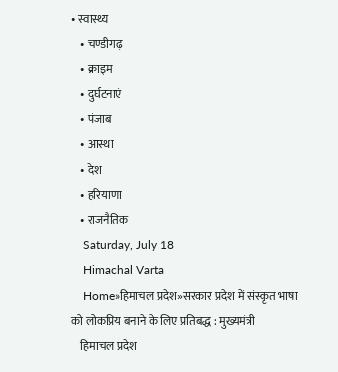• स्वास्थ्य
    • चण्डीगढ़
    • क्राइम
    • दुर्घटनाएं
    • पंजाब
    • आस्था
    • देश
    • हरियाणा
    • राजनैतिक
    Saturday, July 18
    Himachal Varta
    Home»हिमाचल प्रदेश»सरकार प्रदेश में संस्कृत भाषा को लोकप्रिय बनाने के लिए प्रतिबद्ध : मुख्यमंत्री
    हिमाचल प्रदेश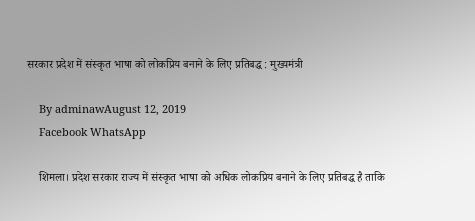सरकार प्रदेश में संस्कृत भाषा को लोकप्रिय बनाने के लिए प्रतिबद्ध : मुख्यमंत्री

    By adminawAugust 12, 2019
    Facebook WhatsApp

    शिमला। प्रदेश सरकार राज्य में संस्कृत भाषा को अधिक लोकप्रिय बनाने के लिए प्रतिबद्ध है ताकि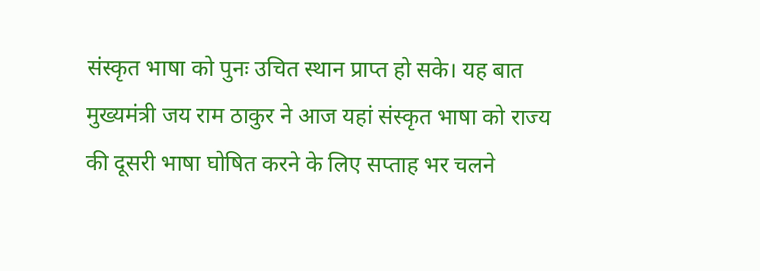संस्कृत भाषा को पुनः उचित स्थान प्राप्त हो सके। यह बात मुख्यमंत्री जय राम ठाकुर ने आज यहां संस्कृत भाषा को राज्य की दूसरी भाषा घोषित करने के लिए सप्ताह भर चलने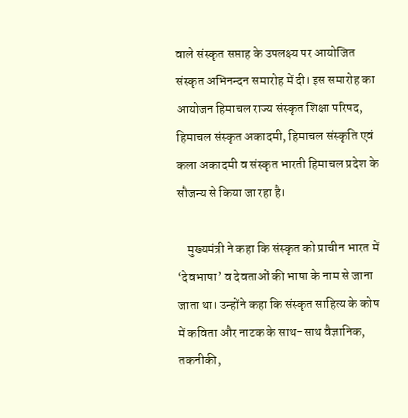वाले संस्कृत सप्ताह के उपलक्ष्य पर आयोजित संस्कृत अभिनन्दन समारोह में दी। इस समारोह का आयोजन हिमाचल राज्य संस्कृत शिक्षा परिषद, हिमाचल संस्कृत अकादमी, हिमाचल संस्कृति एवं कला अकादमी व संस्कृत भारती हिमाचल प्रदेश के सौजन्य से किया जा रहा है।

    मुख्यमंत्री ने कहा कि संस्कृत को प्राचीन भारत में ‘देवभाषा’ व देवताओं की भाषा के नाम से जाना जाता था। उन्होंने कहा कि संस्कृत साहित्य के कोष में कविता और नाटक के साथ-साथ वैज्ञानिक, तकनीकी,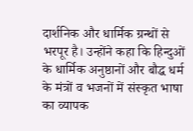दार्शनिक और धार्मिक ग्रन्थों से भरपूर है। उन्होंने कहा कि हिन्दुओं के धार्मिक अनुष्ठानों और बौद्ध धर्म के मंत्रों व भजनों में संस्कृत भाषा का व्यापक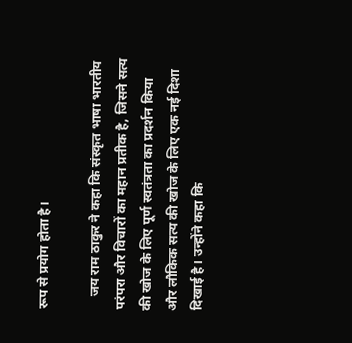रूप से प्रयोग होता है।

    जय राम ठाकुर ने कहा कि संस्कृत भाषा भारतीय परंपरा और विचारों का महान प्रतीक है, जिसने सत्य की खोज के लिए पूर्ण स्वतंत्रता का प्रदर्शन किया और लौकिक सत्य की खोज के लिए एक नई दिशा दिखाई है। उन्होंने कहा कि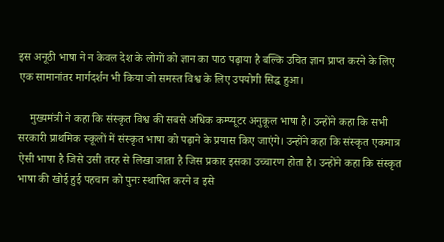इस अनूठी भाषा ने न केवल देश के लोगों को ज्ञान का पाठ पढ़ाया है बल्कि उचित ज्ञान प्राप्त करने के लिए एक सामानांतर मार्गदर्शन भी किया जो समस्त विश्व के लिए उपयोगी सिद्ध हुआ।

    मुख्यमंत्री ने कहा कि संस्कृत विश्व की सबसे अधिक कम्प्यूटर अनुकूल भाषा है। उन्होंने कहा कि सभी सरकारी प्राथमिक स्कूलों में संस्कृत भाषा को पढ़ाने के प्रयास किए जाएंगे। उन्होंने कहा कि संस्कृत एकमात्र ऐसी भाषा है जिसे उसी तरह से लिखा जाता है जिस प्रकार इसका उच्चारण होता है। उन्होंने कहा कि संस्कृत भाषा की खोई हुई पहचान को पुनः स्थापित करने व इसे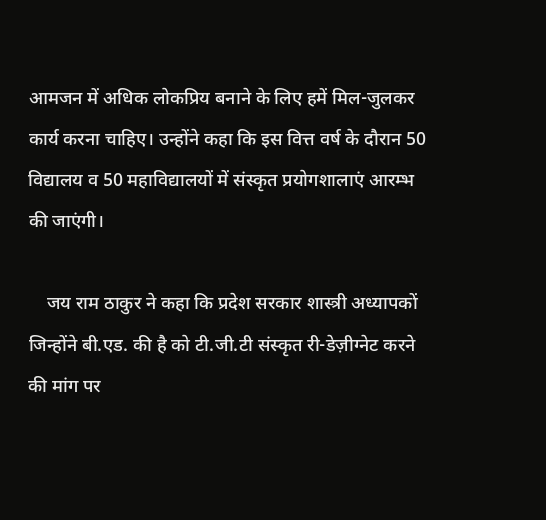आमजन में अधिक लोकप्रिय बनाने के लिए हमें मिल-जुलकर कार्य करना चाहिए। उन्होंने कहा कि इस वित्त वर्ष के दौरान 50 विद्यालय व 50 महाविद्यालयों में संस्कृत प्रयोगशालाएं आरम्भ की जाएंगी।

    जय राम ठाकुर ने कहा कि प्रदेश सरकार शास्त्री अध्यापकों जिन्होंने बी.एड. की है को टी.जी.टी संस्कृत री-डेज़ीग्नेट करने की मांग पर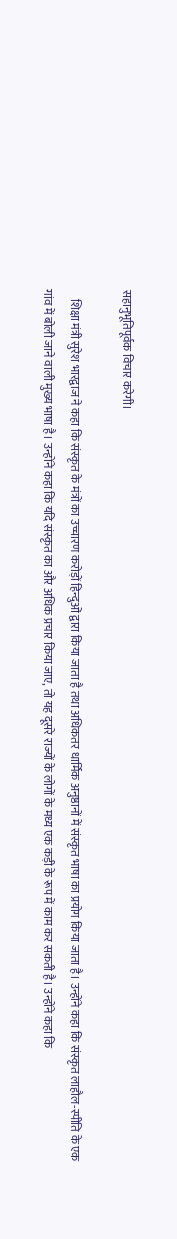सहानुभूतिपूर्वक विचार करेगी।

    शिक्षा मंत्री सुरेश भारद्वाज ने कहा कि संस्कृत के मंत्रों का उच्चारण करोड़ों हिन्दुओं द्वारा किया जाता है तथा अधिकतर धार्मिक अनुष्ठानों में संस्कृत भाषा का प्रयोग किया जाता है। उन्होंने कहा कि संस्कृत लाहौल-स्पीति के एक गांव में बोली जाने वाली मुख्य भाषा है। उन्होंने कहा कि यदि संस्कृत का और अधिक प्रचार किया जाए, तो यह दूसरे राज्यों के लोगों के मध्य एक कड़ी के रूप में काम कर सकती है। उन्होंने कहा कि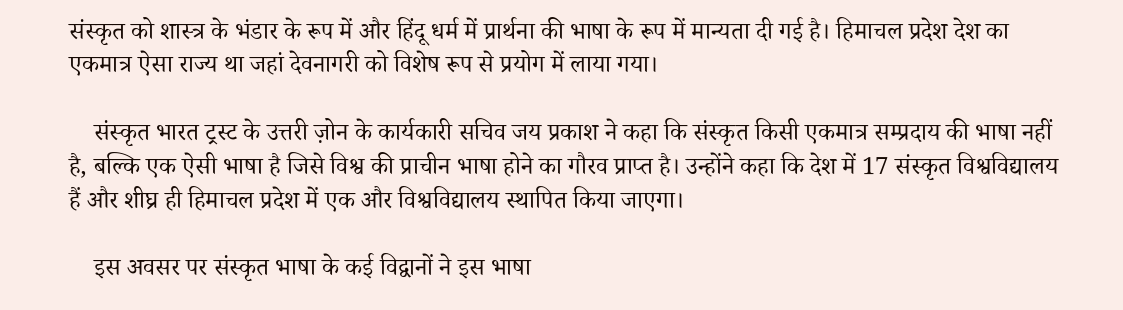संस्कृत को शास्त्र के भंडार के रूप में और हिंदू धर्म में प्रार्थना की भाषा के रूप में मान्यता दी गई है। हिमाचल प्रदेश देश का एकमात्र ऐसा राज्य था जहां देवनागरी को विशेष रूप से प्रयोग में लाया गया।

    संस्कृत भारत ट्रस्ट के उत्तरी ज़ोन के कार्यकारी सचिव जय प्रकाश ने कहा कि संस्कृत किसी एकमात्र सम्प्रदाय की भाषा नहीं है, बल्कि एक ऐसी भाषा है जिसे विश्व की प्राचीन भाषा होने का गौरव प्राप्त है। उन्होंने कहा कि देश में 17 संस्कृत विश्वविद्यालय हैं और शीघ्र ही हिमाचल प्रदेश में एक और विश्वविद्यालय स्थापित किया जाएगा।

    इस अवसर पर संस्कृत भाषा के कई विद्वानों ने इस भाषा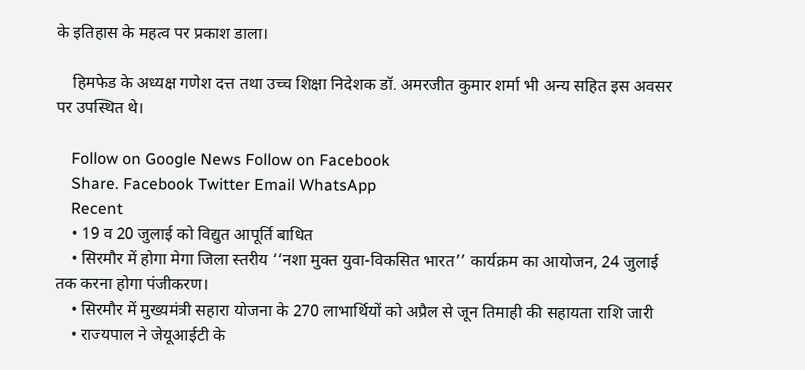के इतिहास के महत्व पर प्रकाश डाला।

    हिमफेड के अध्यक्ष गणेश दत्त तथा उच्च शिक्षा निदेशक डॉ. अमरजीत कुमार शर्मा भी अन्य सहित इस अवसर पर उपस्थित थे।

    Follow on Google News Follow on Facebook
    Share. Facebook Twitter Email WhatsApp
    Recent
    • 19 व 20 जुलाई को विद्युत आपूर्ति बाधित
    • सिरमौर में होगा मेगा जिला स्तरीय ‘‘नशा मुक्त युवा-विकसित भारत’’ कार्यक्रम का आयोजन, 24 जुलाई तक करना होगा पंजीकरण।
    • सिरमौर में मुख्यमंत्री सहारा योजना के 270 लाभार्थियों को अप्रैल से जून तिमाही की सहायता राशि जारी
    • राज्यपाल ने जेयूआईटी के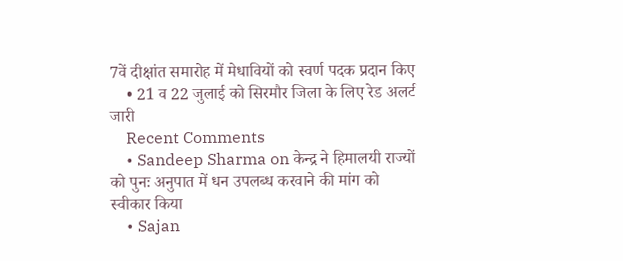7वें दीक्षांत समारोह में मेधावियों को स्वर्ण पदक प्रदान किए
    • 21 व 22 जुलाई को सिरमौर जिला के लिए रेड अलर्ट जारी
    Recent Comments
    • Sandeep Sharma on केन्द्र ने हिमालयी राज्यों को पुनः अनुपात में धन उपलब्ध करवाने की मांग को स्वीकार किया
    • Sajan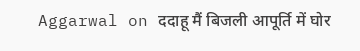Aggarwal on ददाहू मैं बिजली आपूर्ति में घोर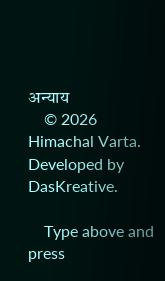अन्याय
    © 2026 Himachal Varta. Developed by DasKreative.

    Type above and press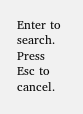Enter to search. Press Esc to cancel.